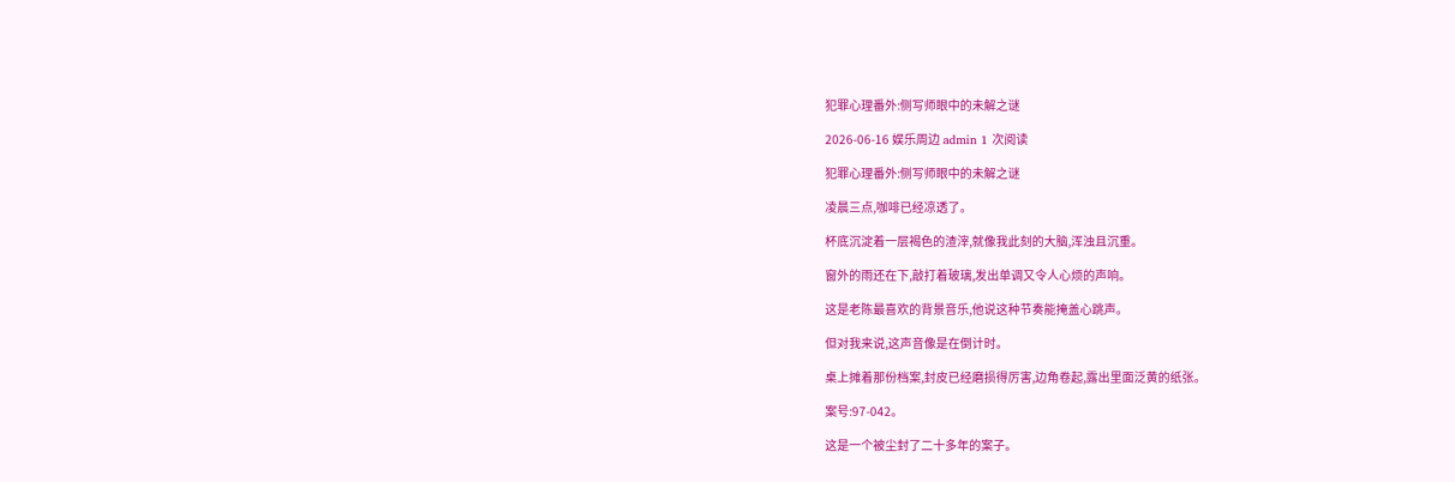犯罪心理番外:侧写师眼中的未解之谜

2026-06-16 娱乐周边 admin 1 次阅读

犯罪心理番外:侧写师眼中的未解之谜

凌晨三点,咖啡已经凉透了。

杯底沉淀着一层褐色的渣滓,就像我此刻的大脑,浑浊且沉重。

窗外的雨还在下,敲打着玻璃,发出单调又令人心烦的声响。

这是老陈最喜欢的背景音乐,他说这种节奏能掩盖心跳声。

但对我来说,这声音像是在倒计时。

桌上摊着那份档案,封皮已经磨损得厉害,边角卷起,露出里面泛黄的纸张。

案号:97-042。

这是一个被尘封了二十多年的案子。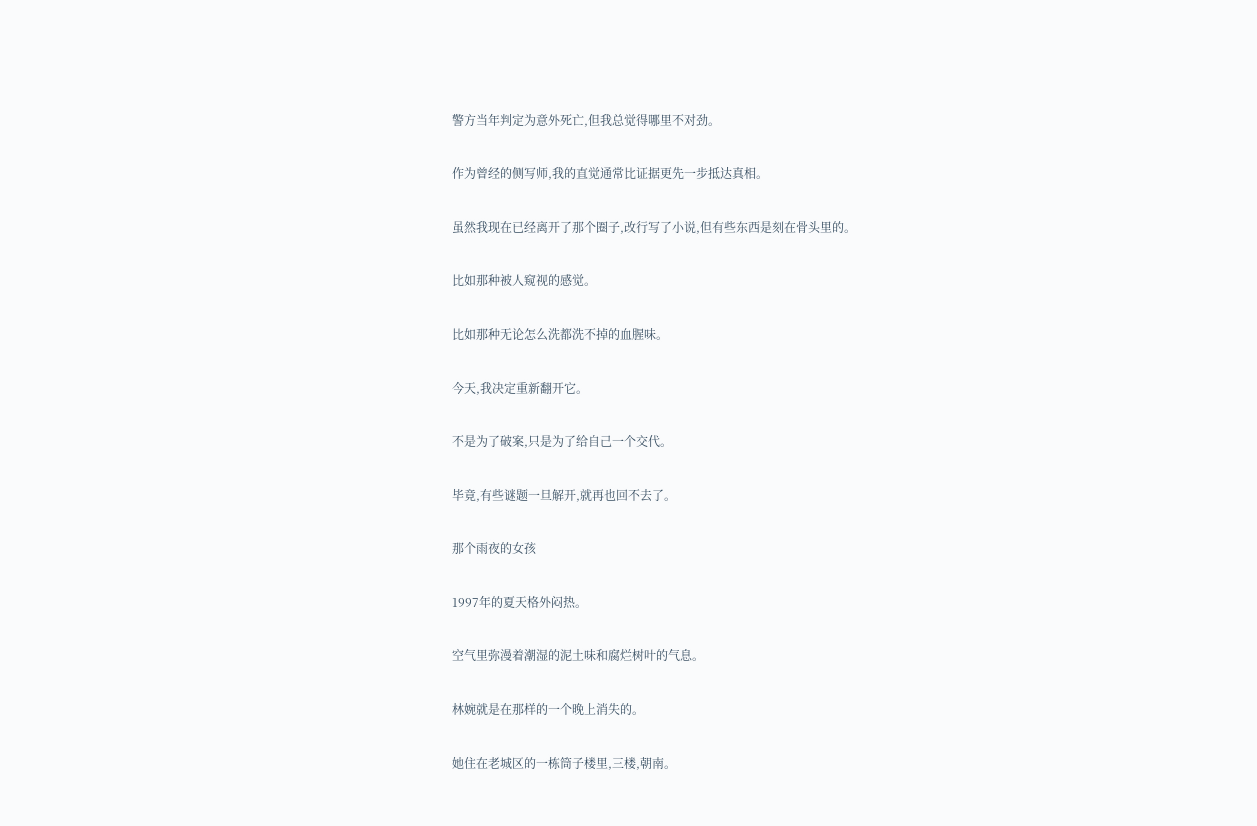警方当年判定为意外死亡,但我总觉得哪里不对劲。

作为曾经的侧写师,我的直觉通常比证据更先一步抵达真相。

虽然我现在已经离开了那个圈子,改行写了小说,但有些东西是刻在骨头里的。

比如那种被人窥视的感觉。

比如那种无论怎么洗都洗不掉的血腥味。

今天,我决定重新翻开它。

不是为了破案,只是为了给自己一个交代。

毕竟,有些谜题一旦解开,就再也回不去了。

那个雨夜的女孩

1997年的夏天格外闷热。

空气里弥漫着潮湿的泥土味和腐烂树叶的气息。

林婉就是在那样的一个晚上消失的。

她住在老城区的一栋筒子楼里,三楼,朝南。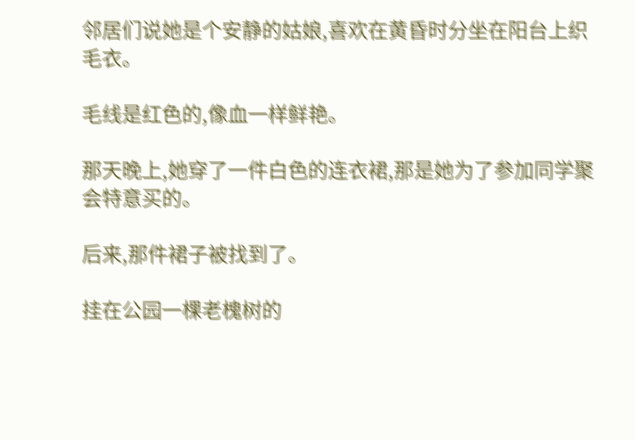邻居们说她是个安静的姑娘,喜欢在黄昏时分坐在阳台上织毛衣。

毛线是红色的,像血一样鲜艳。

那天晚上,她穿了一件白色的连衣裙,那是她为了参加同学聚会特意买的。

后来,那件裙子被找到了。

挂在公园一棵老槐树的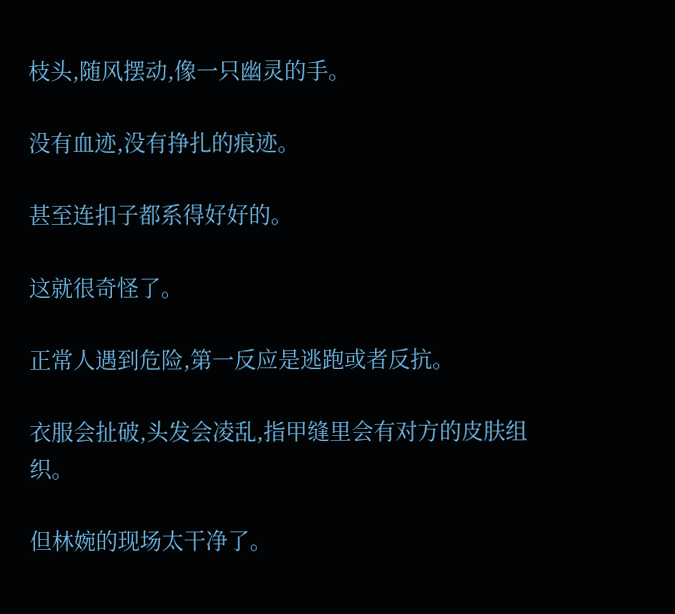枝头,随风摆动,像一只幽灵的手。

没有血迹,没有挣扎的痕迹。

甚至连扣子都系得好好的。

这就很奇怪了。

正常人遇到危险,第一反应是逃跑或者反抗。

衣服会扯破,头发会凌乱,指甲缝里会有对方的皮肤组织。

但林婉的现场太干净了。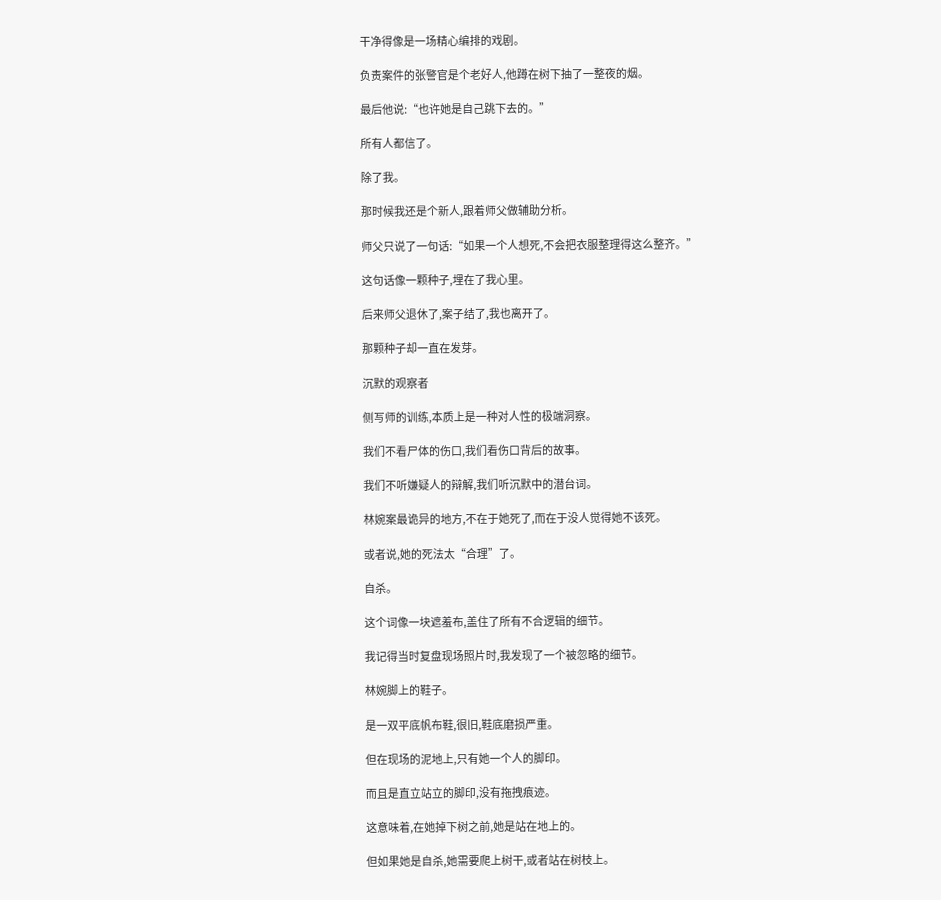干净得像是一场精心编排的戏剧。

负责案件的张警官是个老好人,他蹲在树下抽了一整夜的烟。

最后他说:“也许她是自己跳下去的。”

所有人都信了。

除了我。

那时候我还是个新人,跟着师父做辅助分析。

师父只说了一句话:“如果一个人想死,不会把衣服整理得这么整齐。”

这句话像一颗种子,埋在了我心里。

后来师父退休了,案子结了,我也离开了。

那颗种子却一直在发芽。

沉默的观察者

侧写师的训练,本质上是一种对人性的极端洞察。

我们不看尸体的伤口,我们看伤口背后的故事。

我们不听嫌疑人的辩解,我们听沉默中的潜台词。

林婉案最诡异的地方,不在于她死了,而在于没人觉得她不该死。

或者说,她的死法太“合理”了。

自杀。

这个词像一块遮羞布,盖住了所有不合逻辑的细节。

我记得当时复盘现场照片时,我发现了一个被忽略的细节。

林婉脚上的鞋子。

是一双平底帆布鞋,很旧,鞋底磨损严重。

但在现场的泥地上,只有她一个人的脚印。

而且是直立站立的脚印,没有拖拽痕迹。

这意味着,在她掉下树之前,她是站在地上的。

但如果她是自杀,她需要爬上树干,或者站在树枝上。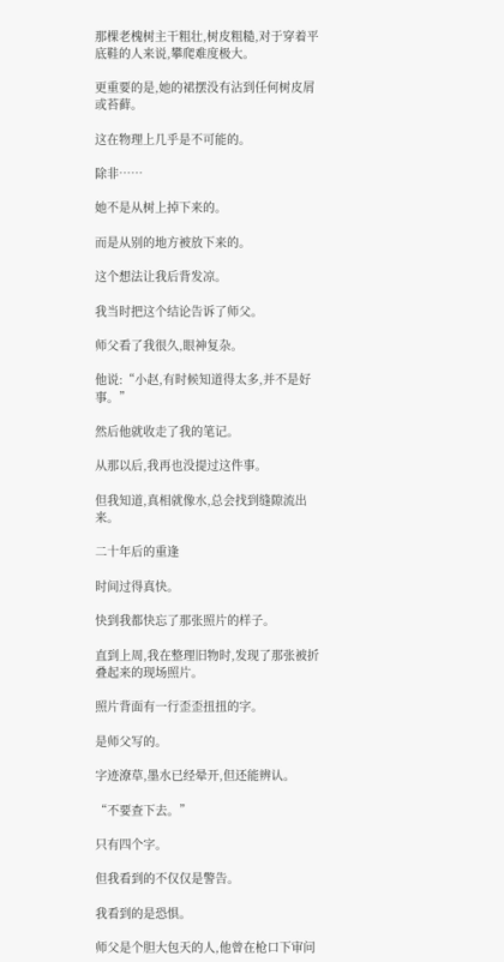那棵老槐树主干粗壮,树皮粗糙,对于穿着平底鞋的人来说,攀爬难度极大。

更重要的是,她的裙摆没有沾到任何树皮屑或苔藓。

这在物理上几乎是不可能的。

除非……

她不是从树上掉下来的。

而是从别的地方被放下来的。

这个想法让我后背发凉。

我当时把这个结论告诉了师父。

师父看了我很久,眼神复杂。

他说:“小赵,有时候知道得太多,并不是好事。”

然后他就收走了我的笔记。

从那以后,我再也没提过这件事。

但我知道,真相就像水,总会找到缝隙流出来。

二十年后的重逢

时间过得真快。

快到我都快忘了那张照片的样子。

直到上周,我在整理旧物时,发现了那张被折叠起来的现场照片。

照片背面有一行歪歪扭扭的字。

是师父写的。

字迹潦草,墨水已经晕开,但还能辨认。

“不要查下去。”

只有四个字。

但我看到的不仅仅是警告。

我看到的是恐惧。

师父是个胆大包天的人,他曾在枪口下审问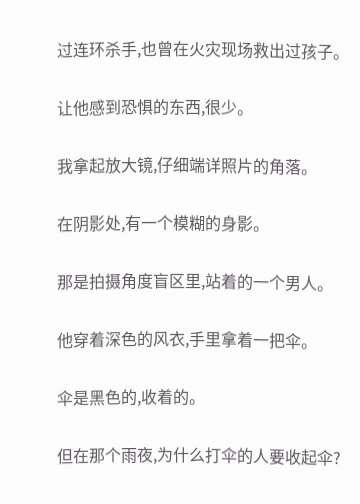过连环杀手,也曾在火灾现场救出过孩子。

让他感到恐惧的东西,很少。

我拿起放大镜,仔细端详照片的角落。

在阴影处,有一个模糊的身影。

那是拍摄角度盲区里,站着的一个男人。

他穿着深色的风衣,手里拿着一把伞。

伞是黑色的,收着的。

但在那个雨夜,为什么打伞的人要收起伞?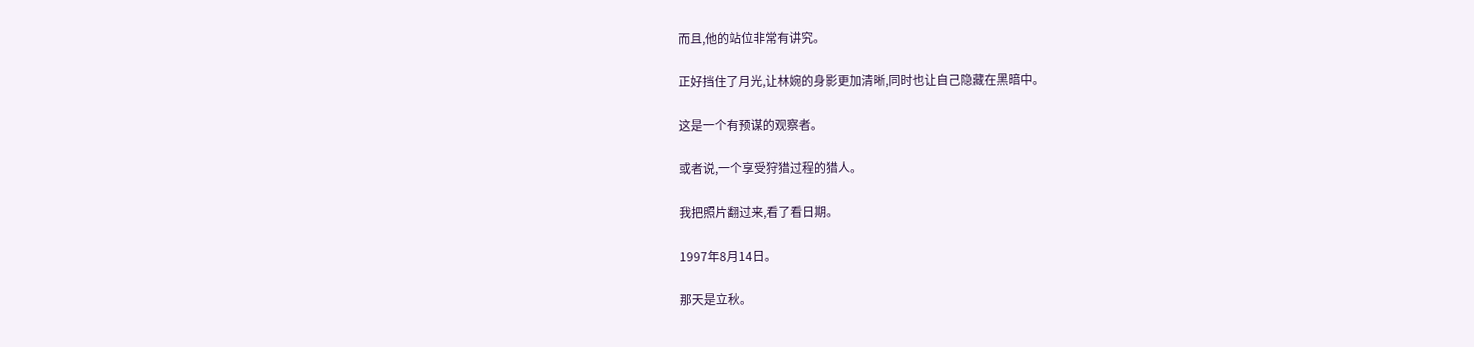而且,他的站位非常有讲究。

正好挡住了月光,让林婉的身影更加清晰,同时也让自己隐藏在黑暗中。

这是一个有预谋的观察者。

或者说,一个享受狩猎过程的猎人。

我把照片翻过来,看了看日期。

1997年8月14日。

那天是立秋。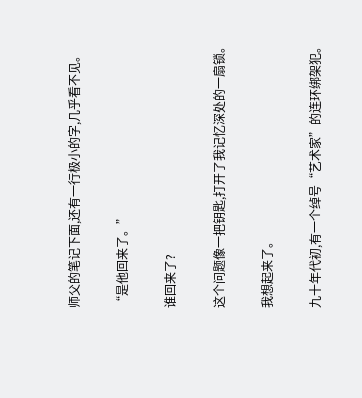师父的笔记下面,还有一行极小的字,几乎看不见。

“是他回来了。”

谁回来了?

这个问题像一把钥匙,打开了我记忆深处的一扇锁。

我想起来了。

九十年代初,有一个绰号“艺术家”的连环绑架犯。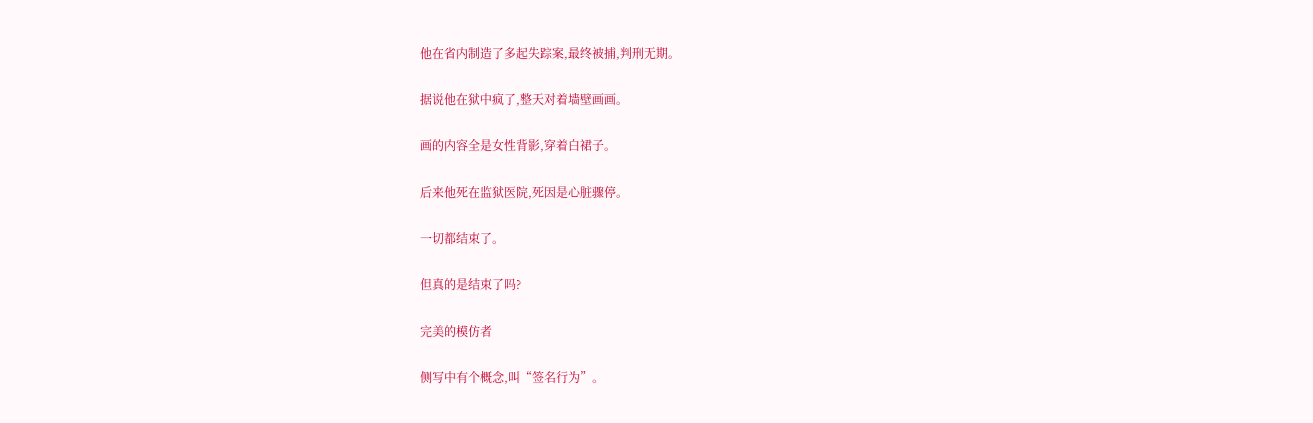他在省内制造了多起失踪案,最终被捕,判刑无期。

据说他在狱中疯了,整天对着墙壁画画。

画的内容全是女性背影,穿着白裙子。

后来他死在监狱医院,死因是心脏骤停。

一切都结束了。

但真的是结束了吗?

完美的模仿者

侧写中有个概念,叫“签名行为”。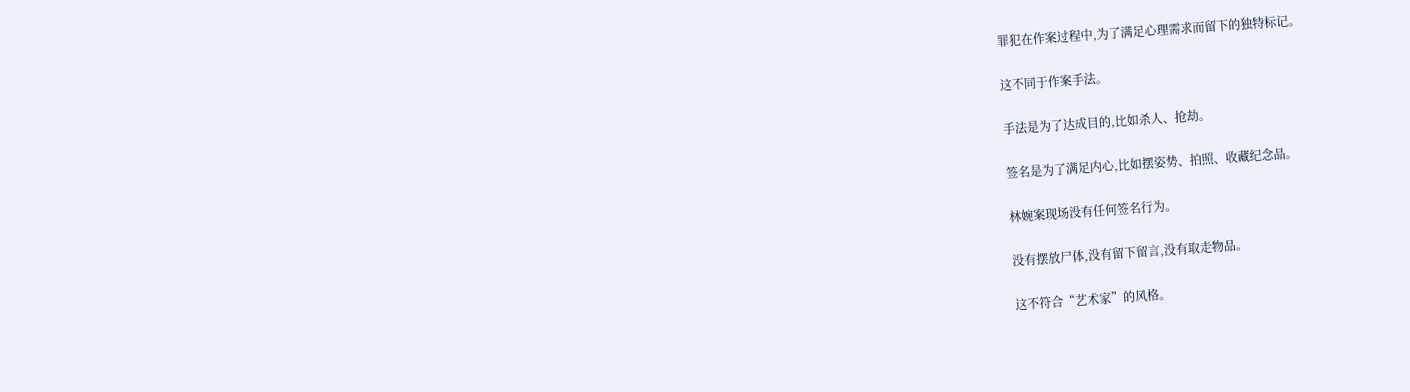罪犯在作案过程中,为了满足心理需求而留下的独特标记。

这不同于作案手法。

手法是为了达成目的,比如杀人、抢劫。

签名是为了满足内心,比如摆姿势、拍照、收藏纪念品。

林婉案现场没有任何签名行为。

没有摆放尸体,没有留下留言,没有取走物品。

这不符合“艺术家”的风格。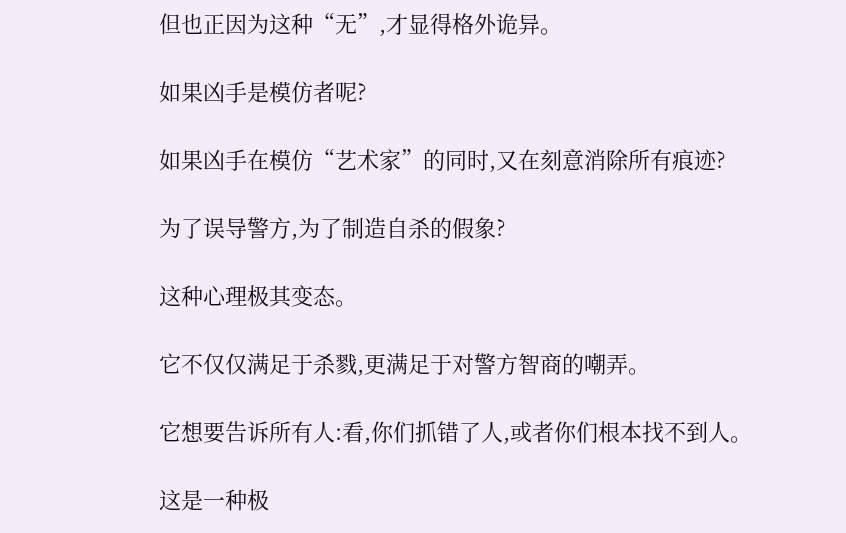但也正因为这种“无”,才显得格外诡异。

如果凶手是模仿者呢?

如果凶手在模仿“艺术家”的同时,又在刻意消除所有痕迹?

为了误导警方,为了制造自杀的假象?

这种心理极其变态。

它不仅仅满足于杀戮,更满足于对警方智商的嘲弄。

它想要告诉所有人:看,你们抓错了人,或者你们根本找不到人。

这是一种极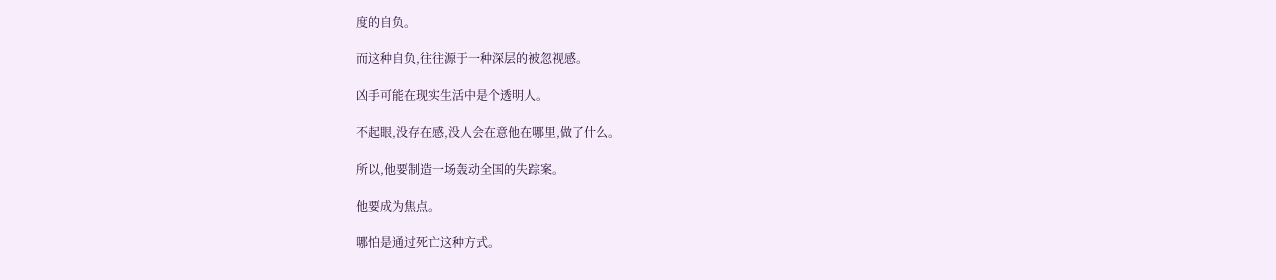度的自负。

而这种自负,往往源于一种深层的被忽视感。

凶手可能在现实生活中是个透明人。

不起眼,没存在感,没人会在意他在哪里,做了什么。

所以,他要制造一场轰动全国的失踪案。

他要成为焦点。

哪怕是通过死亡这种方式。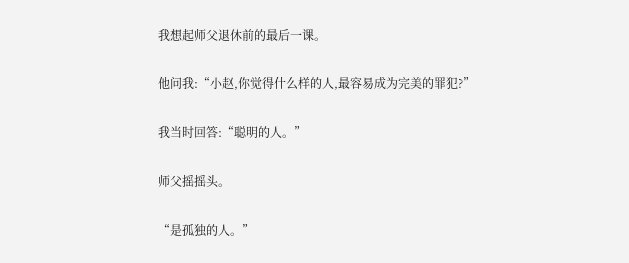我想起师父退休前的最后一课。

他问我:“小赵,你觉得什么样的人,最容易成为完美的罪犯?”

我当时回答:“聪明的人。”

师父摇摇头。

“是孤独的人。”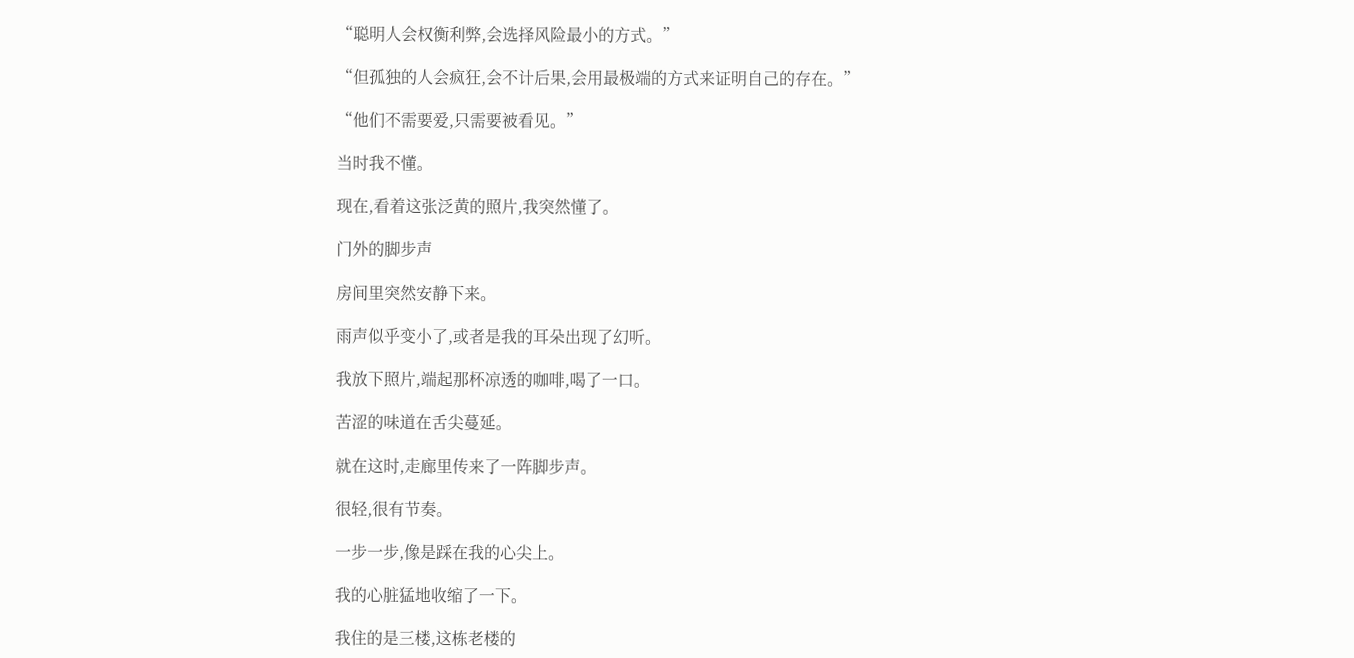“聪明人会权衡利弊,会选择风险最小的方式。”

“但孤独的人会疯狂,会不计后果,会用最极端的方式来证明自己的存在。”

“他们不需要爱,只需要被看见。”

当时我不懂。

现在,看着这张泛黄的照片,我突然懂了。

门外的脚步声

房间里突然安静下来。

雨声似乎变小了,或者是我的耳朵出现了幻听。

我放下照片,端起那杯凉透的咖啡,喝了一口。

苦涩的味道在舌尖蔓延。

就在这时,走廊里传来了一阵脚步声。

很轻,很有节奏。

一步一步,像是踩在我的心尖上。

我的心脏猛地收缩了一下。

我住的是三楼,这栋老楼的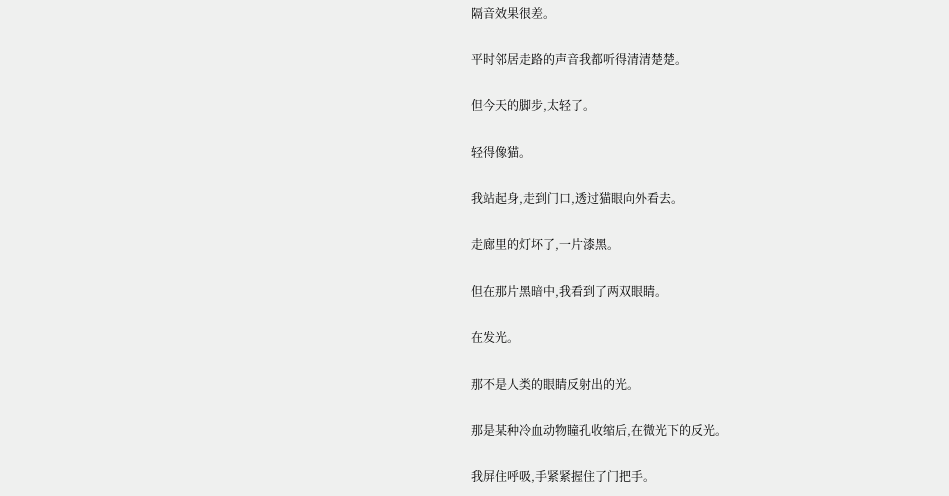隔音效果很差。

平时邻居走路的声音我都听得清清楚楚。

但今天的脚步,太轻了。

轻得像猫。

我站起身,走到门口,透过猫眼向外看去。

走廊里的灯坏了,一片漆黑。

但在那片黑暗中,我看到了两双眼睛。

在发光。

那不是人类的眼睛反射出的光。

那是某种冷血动物瞳孔收缩后,在微光下的反光。

我屏住呼吸,手紧紧握住了门把手。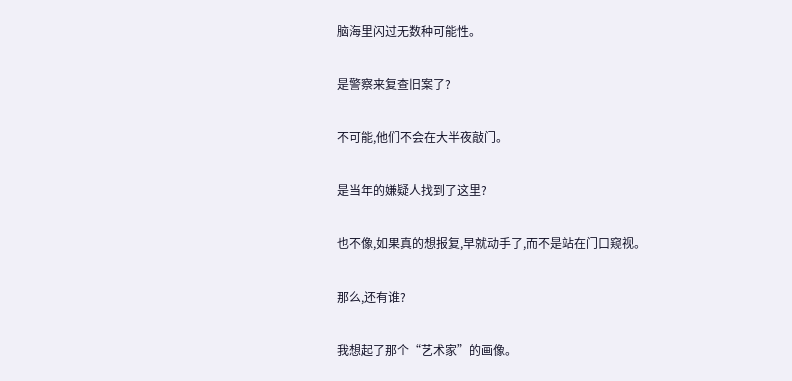脑海里闪过无数种可能性。

是警察来复查旧案了?

不可能,他们不会在大半夜敲门。

是当年的嫌疑人找到了这里?

也不像,如果真的想报复,早就动手了,而不是站在门口窥视。

那么,还有谁?

我想起了那个“艺术家”的画像。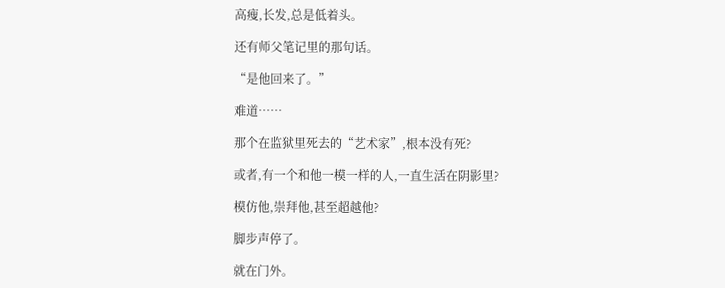高瘦,长发,总是低着头。

还有师父笔记里的那句话。

“是他回来了。”

难道……

那个在监狱里死去的“艺术家”,根本没有死?

或者,有一个和他一模一样的人,一直生活在阴影里?

模仿他,崇拜他,甚至超越他?

脚步声停了。

就在门外。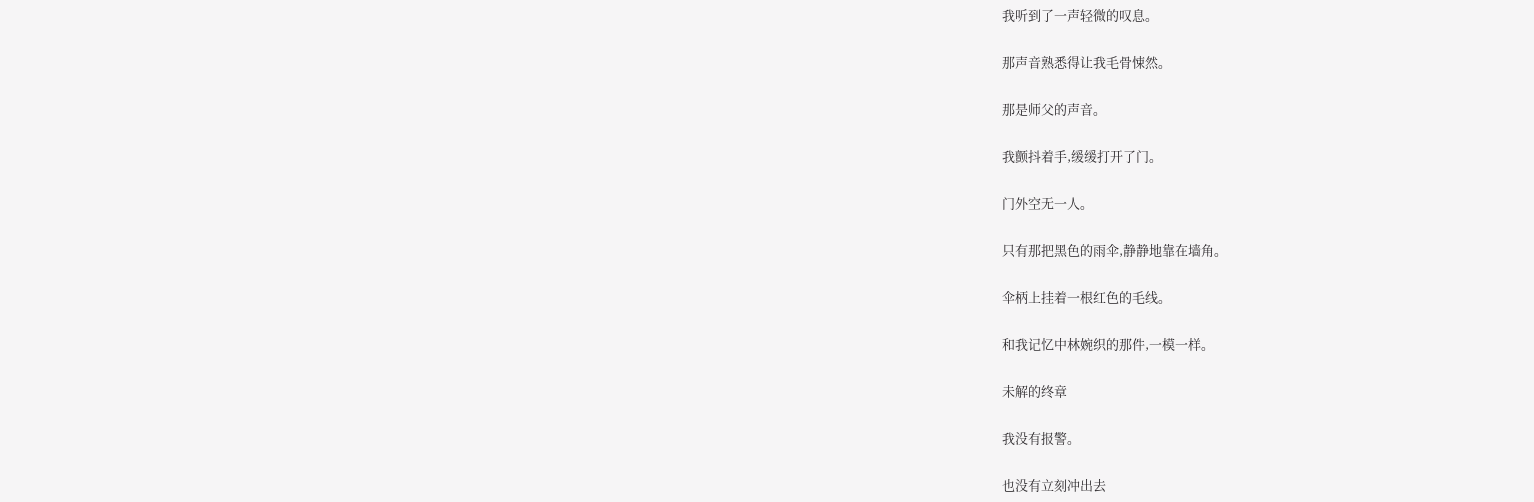我听到了一声轻微的叹息。

那声音熟悉得让我毛骨悚然。

那是师父的声音。

我颤抖着手,缓缓打开了门。

门外空无一人。

只有那把黑色的雨伞,静静地靠在墙角。

伞柄上挂着一根红色的毛线。

和我记忆中林婉织的那件,一模一样。

未解的终章

我没有报警。

也没有立刻冲出去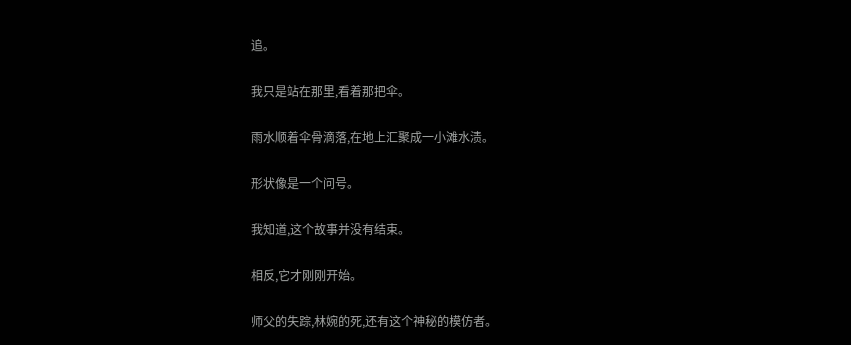追。

我只是站在那里,看着那把伞。

雨水顺着伞骨滴落,在地上汇聚成一小滩水渍。

形状像是一个问号。

我知道,这个故事并没有结束。

相反,它才刚刚开始。

师父的失踪,林婉的死,还有这个神秘的模仿者。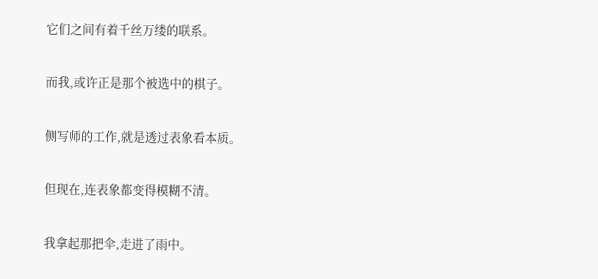它们之间有着千丝万缕的联系。

而我,或许正是那个被选中的棋子。

侧写师的工作,就是透过表象看本质。

但现在,连表象都变得模糊不清。

我拿起那把伞,走进了雨中。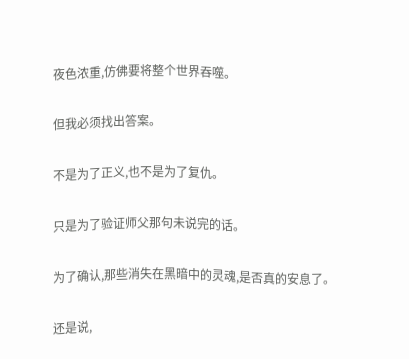夜色浓重,仿佛要将整个世界吞噬。

但我必须找出答案。

不是为了正义,也不是为了复仇。

只是为了验证师父那句未说完的话。

为了确认,那些消失在黑暗中的灵魂,是否真的安息了。

还是说,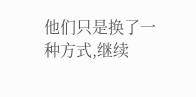他们只是换了一种方式,继续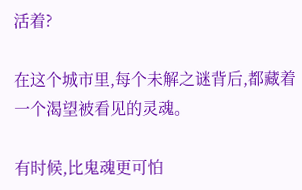活着?

在这个城市里,每个未解之谜背后,都藏着一个渴望被看见的灵魂。

有时候,比鬼魂更可怕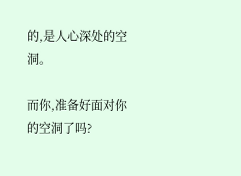的,是人心深处的空洞。

而你,准备好面对你的空洞了吗?